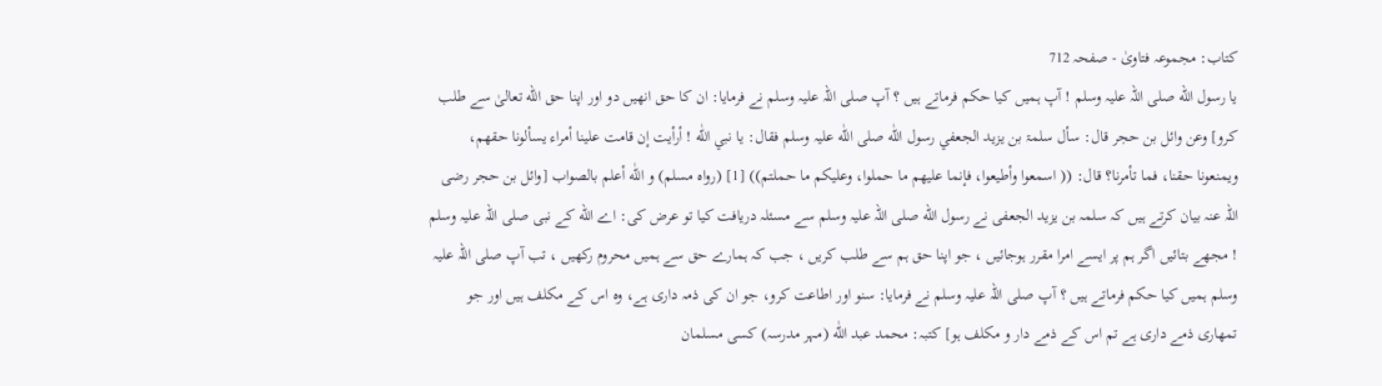کتاب: مجموعہ فتاویٰ - صفحہ 712
یا رسول الله صلی اللہ علیہ وسلم ! آپ ہمیں کیا حکم فرماتے ہیں ؟ آپ صلی اللہ علیہ وسلم نے فرمایا: ان کا حق انھیں دو اور اپنا حق الله تعالیٰ سے طلب کرو] وعن وائل بن حجر قال: سأل سلمۃ بن یزید الجعفي رسول اللّٰه صلی اللّٰه علیہ وسلم فقال: یا نبي اللّٰه ! أرأیت إن قامت علینا أمراء یسألونا حقھم، ویمنعونا حقنا، فما تأمرنا؟ قال: (( اسمعوا وأطیعوا، فإنما علیھم ما حملوا، وعلیکم ما حملتم)) [1] (رواہ مسلم) و اللّٰه أعلم بالصواب [وائل بن حجر رضی اللہ عنہ بیان کرتے ہیں کہ سلمہ بن یزید الجعفی نے رسول الله صلی اللہ علیہ وسلم سے مسئلہ دریافت کیا تو عرض کی: اے الله کے نبی صلی اللہ علیہ وسلم ! مجھے بتائیں اگر ہم پر ایسے امرا مقرر ہوجائیں ، جو اپنا حق ہم سے طلب کریں ، جب کہ ہمارے حق سے ہمیں محروم رکھیں ، تب آپ صلی اللہ علیہ وسلم ہمیں کیا حکم فرماتے ہیں ؟ آپ صلی اللہ علیہ وسلم نے فرمایا: سنو اور اطاعت کرو، جو ان کی ذمہ داری ہے، وہ اس کے مکلف ہیں اور جو تمھاری ذمے داری ہے تم اس کے ذمے دار و مکلف ہو] کتبہ: محمد عبد اللّٰه (مہر مدرسہ) کسی مسلمان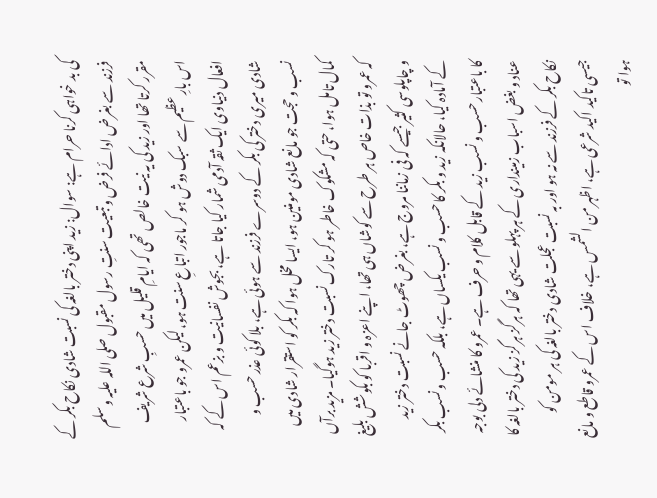کی بد خواہی کرنا حرام ہے: سوال: زید اپنی دختر بالغہ کی نسبت شادی نکاح بکر کے فرزند سے بغرض ادائے فرض و تبعیت سنتِ رسول مقبول صلی اللہ علیہ وسلم مقرر کرتا تھا اور زید کی یہ نیت خالص تھی کہ ایامِ قلیل میں حسبِ شرع شریف اس بارِ عظیم سے سبک دوش ہو کر ماجور اتباعِ سنت ہو، لیکن عمرو جو باعتبار افعال دنیاوی ایک ثقہ آدمی شمار کیا جاتا ہے، بجوش نفسانیت و بزعم اس کے کہ شادی میری دختر کی بکر کے دوسرے فرزند سے ہوئی ہے، بلا کوئی عذر حسب و نسب و حجت جو مانع شادی مومنین ہو، ایسا مخل ہوا کہ بکر کو استقرار شادی میں کمال تامل ہوا، حتی کہ مشکوک خاطر ہو کر تارک نسبت دختر زید ہوگیا۔ مزید برآں کہ عمرو تو بذات خاص ہر طرح سے کوشاں ہی تھا، اپنے اعزہ و اقربا کو بکوشش بلیغ و چاپلوسی کثیر جیسے کہ فی زماننا مروج ہے، بغرض چھوٹ جانے نسبت دختر زید کے آمادہ کیا، حالانکہ زید و بکر کا حسب و نسب یکساں ہے، بلکہ حسب و نسب بکر کا باعتبار حسب و نسب زید کے قابل کلام و حرف ہے۔ عمرو کا منشائے دلی بوجہ عناد و بغض اسباب زمینداری کے ہر پہلو سے یہی تھا کہ ہرگز ہرگز زید کی دختر بالغہ کا نکاح بکر کے فرزند سے نہ ہو اور بہ نسبت عجلت شادی دختر بالغہ کی ہر مومن کو جیسی تاکید اکید شرعی ہے، اظہر من الشمس ہے، خلاف اس کے عمرو قاطع و مانع ہوا تو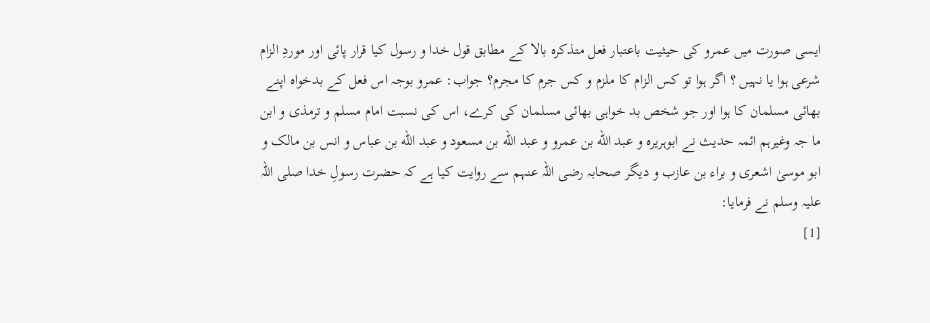ایسی صورت میں عمرو کی حیثیت باعتبار فعل متذکرہ بالا کے مطابق قول خدا و رسول کیا قرار پائی اور موردِ الزام شرعی ہوا یا نہیں ؟ اگر ہوا تو کس الزام کا ملزم و کس جرم کا مجرم؟ جواب: عمرو بوجہ اس فعل کے بدخواہ اپنے بھائی مسلمان کا ہوا اور جو شخص بد خواہی بھائی مسلمان کی کرے، اس کی نسبت امام مسلم و ترمذی و ابن ما جہ وغیرہم ائمہ حدیث نے ابوہریرہ و عبد الله بن عمرو و عبد الله بن مسعود و عبد الله بن عباس و انس بن مالک و ابو موسیٰ اشعری و براء بن عازب و دیگر صحابہ رضی اللہ عنہم سے روایت کیا ہے کہ حضرت رسولِ خدا صلی اللہ علیہ وسلم نے فرمایا:
[1]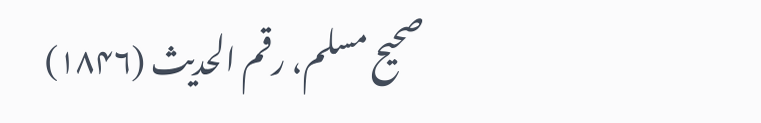صحیح مسلم، رقم الحدیث (۱۸۴۶)